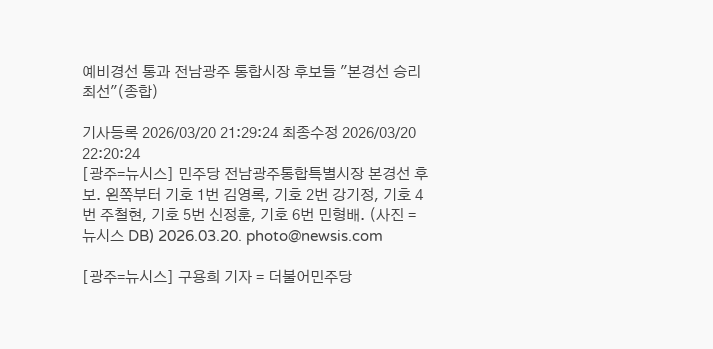예비경선 통과 전남광주 통합시장 후보들 "본경선 승리 최선"(종합)

기사등록 2026/03/20 21:29:24 최종수정 2026/03/20 22:20:24
[광주=뉴시스] 민주당 전남광주통합특별시장 본경선 후보. 왼쪽부터 기호 1번 김영록, 기호 2번 강기정, 기호 4번 주철현, 기호 5번 신정훈, 기호 6번 민형배. (사진 = 뉴시스 DB) 2026.03.20. photo@newsis.com

[광주=뉴시스] 구용희 기자 = 더불어민주당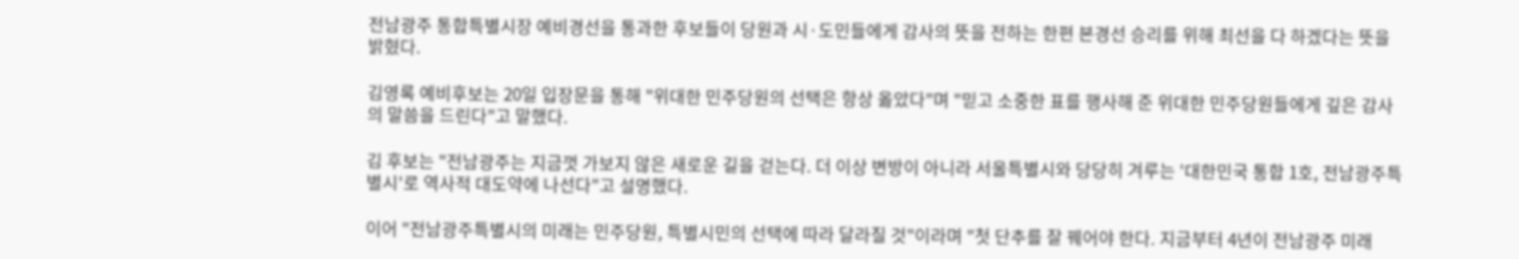전남광주 통합특별시장 예비경선을 통과한 후보들이 당원과 시·도민들에게 감사의 뜻을 전하는 한편 본경선 승리를 위해 최선을 다 하겠다는 뜻을 밝혔다.

김영록 예비후보는 20일 입장문을 통해 "위대한 민주당원의 선택은 항상 옳았다"며 "믿고 소중한 표를 행사해 준 위대한 민주당원들에게 깊은 감사의 말씀을 드린다"고 말했다.

김 후보는 "전남광주는 지금껏 가보지 않은 새로운 길을 걷는다. 더 이상 변방이 아니라 서울특별시와 당당히 겨루는 '대한민국 통합 1호, 전남광주특별시'로 역사적 대도약에 나선다"고 설명했다.

이어 "전남광주특별시의 미래는 민주당원, 특별시민의 선택에 따라 달라질 것"이라며 "첫 단추를 잘 꿰어야 한다. 지금부터 4년이 전남광주 미래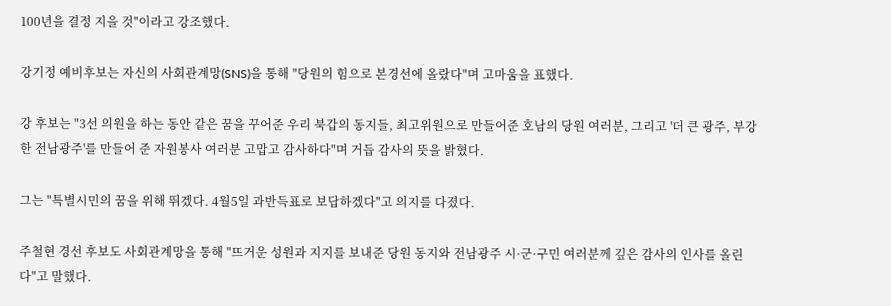100년을 결정 지을 것"이라고 강조했다.

강기정 예비후보는 자신의 사회관계망(SNS)을 통해 "당원의 힘으로 본경선에 올랐다"며 고마움을 표했다.

강 후보는 "3선 의원을 하는 동안 같은 꿈을 꾸어준 우리 북갑의 동지들, 최고위원으로 만들어준 호남의 당원 여러분, 그리고 '더 큰 광주, 부강한 전남광주'를 만들어 준 자원봉사 여러분 고맙고 감사하다"며 거듭 감사의 뜻을 밝혔다.

그는 "특별시민의 꿈을 위해 뛰겠다. 4월5일 과반득표로 보답하겠다"고 의지를 다졌다.

주철현 경선 후보도 사회관계망을 통해 "뜨거운 성원과 지지를 보내준 당원 동지와 전남광주 시·군·구민 여러분께 깊은 감사의 인사를 올린다"고 말했다.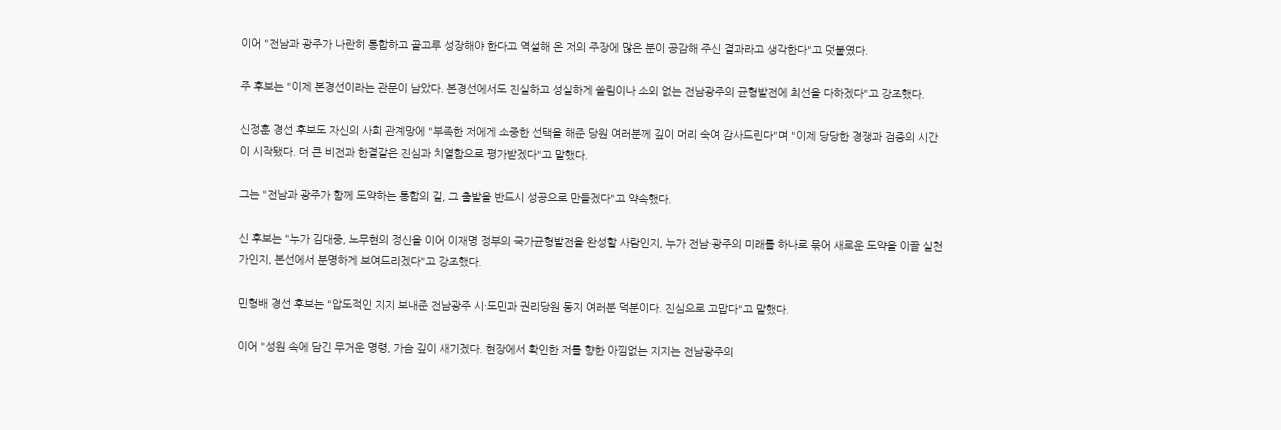이어 "전남과 광주가 나란히 통합하고 골고루 성장해야 한다고 역설해 온 저의 주장에 많은 분이 공감해 주신 결과라고 생각한다"고 덧붙였다.

주 후보는 "이제 본경선이라는 관문이 남았다. 본경선에서도 진실하고 성실하게 쏠림이나 소외 없는 전남광주의 균형발전에 최선을 다하겠다"고 강조했다.

신정훈 경선 후보도 자신의 사회 관계망에 "부족한 저에게 소중한 선택을 해준 당원 여러분께 깊이 머리 숙여 감사드린다"며 "이제 당당한 경쟁과 검증의 시간이 시작됐다. 더 큰 비전과 한결같은 진심과 치열함으로 평가받겠다"고 말했다.

그는 "전남과 광주가 함께 도약하는 통합의 길, 그 출발을 반드시 성공으로 만들겠다"고 약속했다.

신 후보는 "누가 김대중, 노무현의 정신을 이어 이재명 정부의 국가균형발전을 완성할 사람인지, 누가 전남·광주의 미래를 하나로 묶어 새로운 도약을 이끌 실천가인지, 본선에서 분명하게 보여드리겠다"고 강조했다.

민형배 경선 후보는 "압도적인 지지 보내준 전남광주 시·도민과 권리당원 동지 여러분 덕분이다. 진심으로 고맙다"고 말했다.

이어 "성원 속에 담긴 무거운 명령, 가슴 깊이 새기겠다. 현장에서 확인한 저를 향한 아낌없는 지지는 전남광주의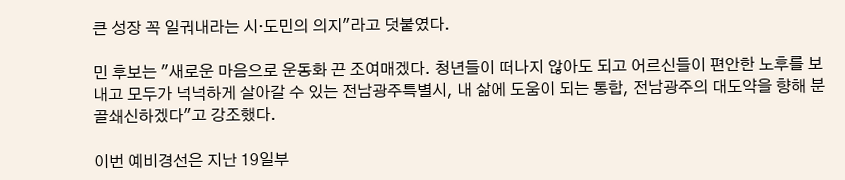큰 성장 꼭 일궈내라는 시·도민의 의지"라고 덧붙였다.

민 후보는 "새로운 마음으로 운동화 끈 조여매겠다. 청년들이 떠나지 않아도 되고 어르신들이 편안한 노후를 보내고 모두가 넉넉하게 살아갈 수 있는 전남광주특별시, 내 삶에 도움이 되는 통합, 전남광주의 대도약을 향해 분골쇄신하겠다"고 강조했다.

이번 예비경선은 지난 19일부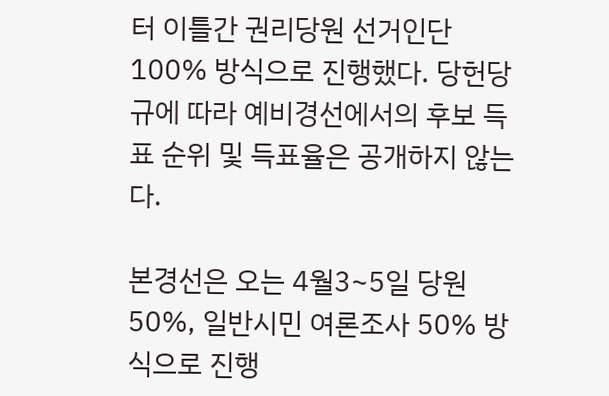터 이틀간 권리당원 선거인단 100% 방식으로 진행했다. 당헌당규에 따라 예비경선에서의 후보 득표 순위 및 득표율은 공개하지 않는다.

본경선은 오는 4월3~5일 당원 50%, 일반시민 여론조사 50% 방식으로 진행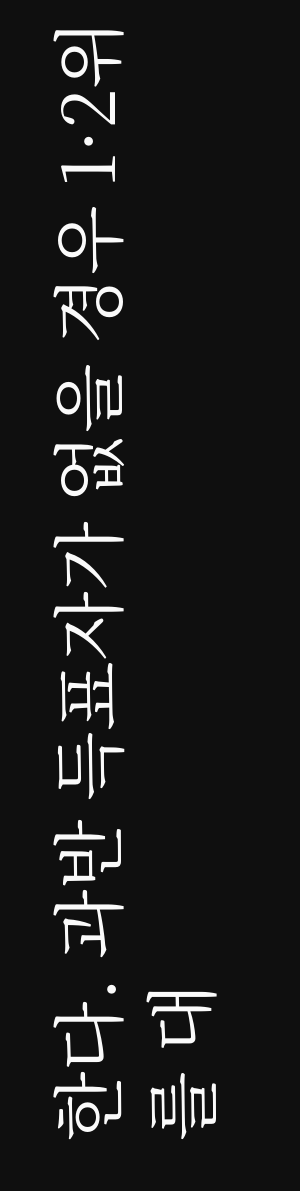한다. 과반 득표자가 없을 경우 1·2위를 대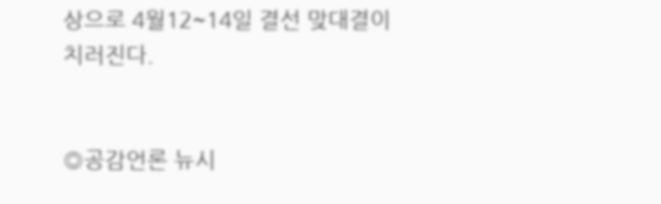상으로 4월12~14일 결선 맞대결이 치러진다.


◎공감언론 뉴시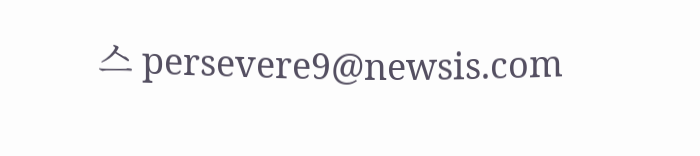스 persevere9@newsis.com